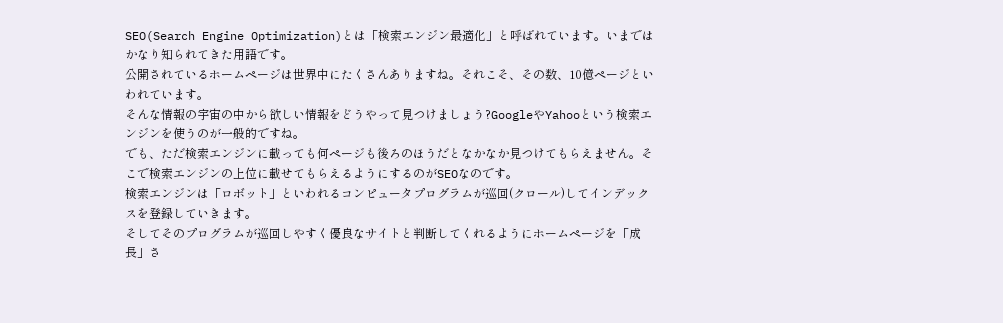SEO(Search Engine Optimization)とは「検索エンジン最適化」と呼ばれています。いまではかなり知られてきた用語です。
公開されているホームページは世界中にたくさんありますね。それこそ、その数、10億ページといわれています。
そんな情報の宇宙の中から欲しい情報をどうやって見つけましょう?GoogleやYahooという検索エンジンを使うのが一般的ですね。
でも、ただ検索エンジンに載っても何ページも後ろのほうだとなかなか見つけてもらえません。そこで検索エンジンの上位に載せてもらえるようにするのがSEOなのです。
検索エンジンは「ロボット」といわれるコンピュータプログラムが巡回(クロール)してインデックスを登録していきます。
そしてそのプログラムが巡回しやすく優良なサイトと判断してくれるようにホームページを「成長」さ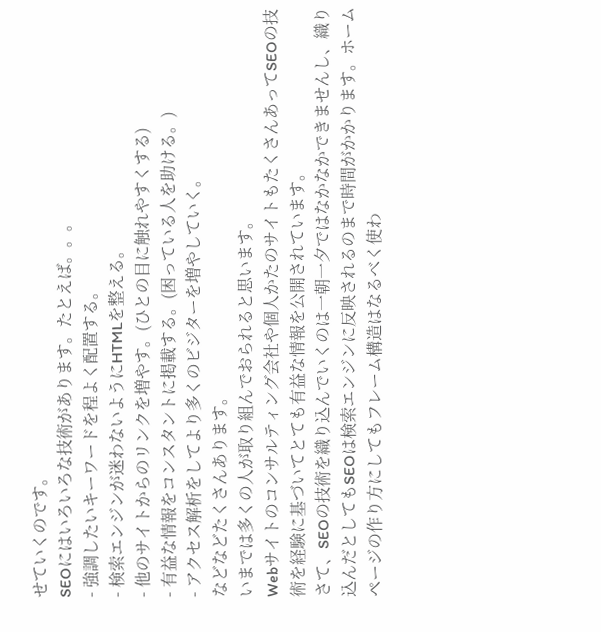せていくのです。
SEOにはいろいろな技術があります。たとえば。。。
- 強調したいキーワードを程よく配置する。
- 検索エンジンが迷わないようにHTMLを整える。
- 他のサイトからのリンクを増やす。(ひとの目に触れやすくする)
- 有益な情報をコンスタントに掲載する。(困っている人を助ける。)
- アクセス解析をしてより多くのビジターを増やしていく。
などなどたくさんあります。
いまでは多くの人が取り組んでおられると思います。
Webサイトのコンサルティング会社や個人かたのサイトもたくさんあってSEOの技術を経験に基づいてとても有益な情報を公開されています。
さて、SEOの技術を織り込んでいくのは一朝一夕ではなかなかできませんし、織り込んだとしてもSEOは検索エンジンに反映されるのまで時間がかかります。ホームページの作り方にしてもフレーム構造はなるべく使わ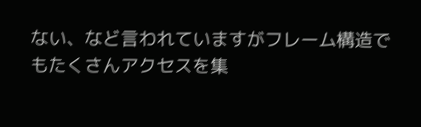ない、など言われていますがフレーム構造でもたくさんアクセスを集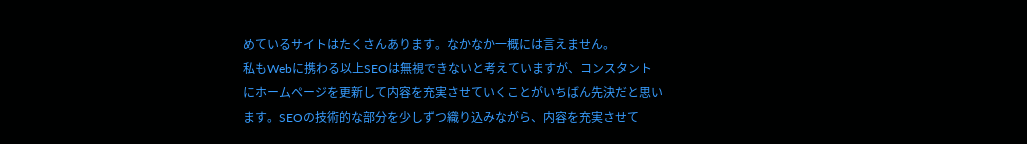めているサイトはたくさんあります。なかなか一概には言えません。
私もWebに携わる以上SEOは無視できないと考えていますが、コンスタントにホームページを更新して内容を充実させていくことがいちばん先決だと思います。SEOの技術的な部分を少しずつ織り込みながら、内容を充実させて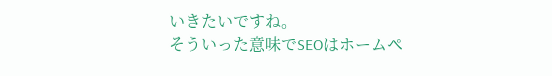いきたいですね。
そういった意味でSEOはホームペ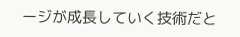ージが成長していく技術だと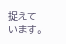捉えています。